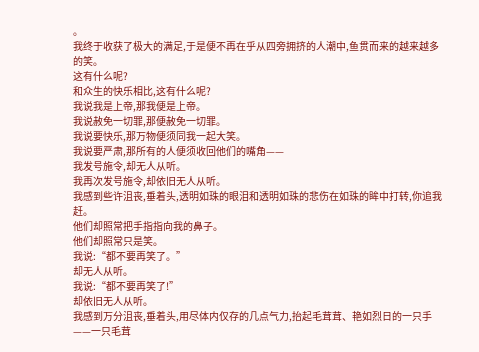。
我终于收获了极大的满足,于是便不再在乎从四旁拥挤的人潮中,鱼贯而来的越来越多的笑。
这有什么呢?
和众生的快乐相比,这有什么呢?
我说我是上帝,那我便是上帝。
我说赦免一切罪,那便赦免一切罪。
我说要快乐,那万物便须同我一起大笑。
我说要严肃,那所有的人便须收回他们的嘴角——
我发号施令,却无人从听。
我再次发号施令,却依旧无人从听。
我感到些许沮丧,垂着头,透明如珠的眼泪和透明如珠的悲伤在如珠的眸中打转,你追我赶。
他们却照常把手指指向我的鼻子。
他们却照常只是笑。
我说:“都不要再笑了。”
却无人从听。
我说:“都不要再笑了!”
却依旧无人从听。
我感到万分沮丧,垂着头,用尽体内仅存的几点气力,抬起毛茸茸、艳如烈日的一只手——一只毛茸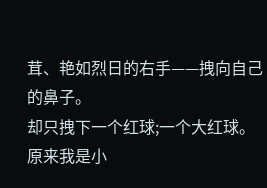茸、艳如烈日的右手——拽向自己的鼻子。
却只拽下一个红球;一个大红球。
原来我是小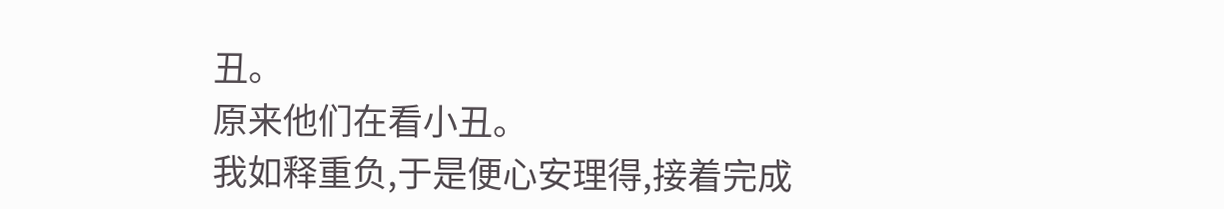丑。
原来他们在看小丑。
我如释重负,于是便心安理得,接着完成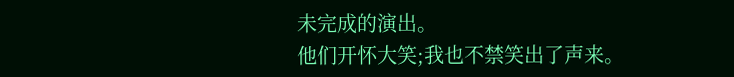未完成的演出。
他们开怀大笑;我也不禁笑出了声来。